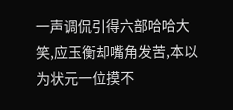一声调侃引得六部哈哈大笑,应玉衡却嘴角发苦,本以为状元一位摸不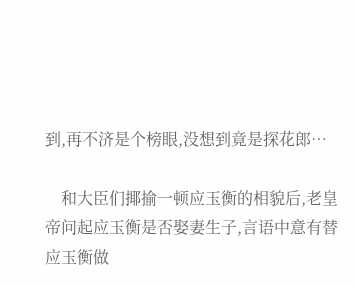到,再不济是个榜眼,没想到竟是探花郎…

    和大臣们揶揄一顿应玉衡的相貌后,老皇帝问起应玉衡是否娶妻生子,言语中意有替应玉衡做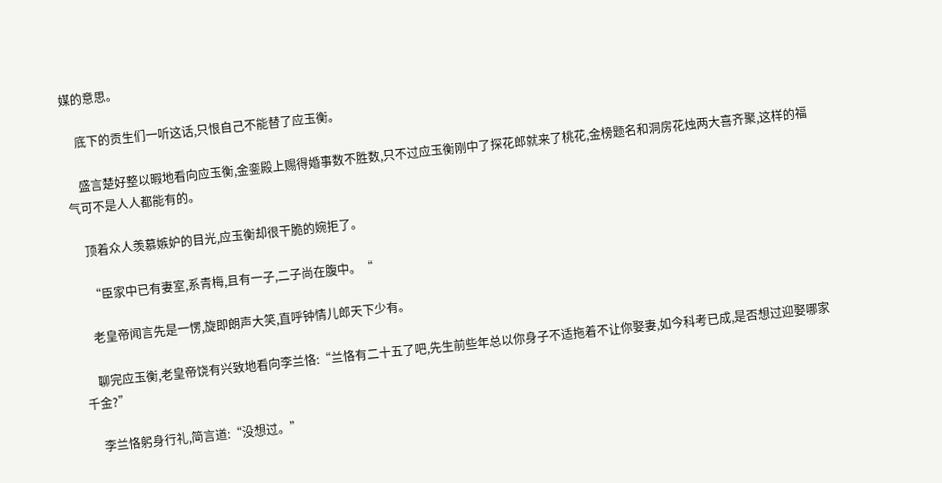媒的意思。

    底下的贡生们一听这话,只恨自己不能替了应玉衡。

    盛言楚好整以暇地看向应玉衡,金銮殿上赐得婚事数不胜数,只不过应玉衡刚中了探花郎就来了桃花,金榜题名和洞房花烛两大喜齐聚,这样的福气可不是人人都能有的。

    顶着众人羡慕嫉妒的目光,应玉衡却很干脆的婉拒了。

    “臣家中已有妻室,系青梅,且有一子,二子尚在腹中。“

    老皇帝闻言先是一愣,旋即朗声大笑,直呼钟情儿郎天下少有。

    聊完应玉衡,老皇帝饶有兴致地看向李兰恪:“兰恪有二十五了吧,先生前些年总以你身子不适拖着不让你娶妻,如今科考已成,是否想过迎娶哪家千金?”

    李兰恪躬身行礼,简言道:“没想过。”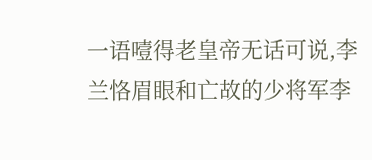一语噎得老皇帝无话可说,李兰恪眉眼和亡故的少将军李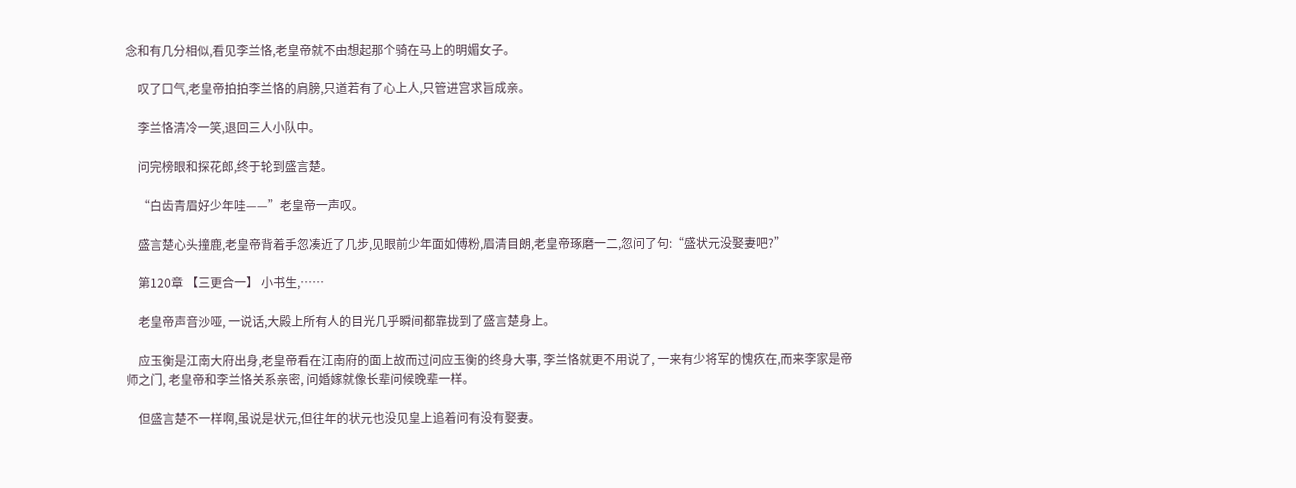念和有几分相似,看见李兰恪,老皇帝就不由想起那个骑在马上的明媚女子。

    叹了口气,老皇帝拍拍李兰恪的肩膀,只道若有了心上人,只管进宫求旨成亲。

    李兰恪清冷一笑,退回三人小队中。

    问完榜眼和探花郎,终于轮到盛言楚。

    “白齿青眉好少年哇——”老皇帝一声叹。

    盛言楚心头撞鹿,老皇帝背着手忽凑近了几步,见眼前少年面如傅粉,眉清目朗,老皇帝琢磨一二,忽问了句:“盛状元没娶妻吧?”

    第120章 【三更合一】 小书生,……

    老皇帝声音沙哑, 一说话,大殿上所有人的目光几乎瞬间都靠拢到了盛言楚身上。

    应玉衡是江南大府出身,老皇帝看在江南府的面上故而过问应玉衡的终身大事, 李兰恪就更不用说了, 一来有少将军的愧疚在,而来李家是帝师之门, 老皇帝和李兰恪关系亲密, 问婚嫁就像长辈问候晚辈一样。

    但盛言楚不一样啊,虽说是状元,但往年的状元也没见皇上追着问有没有娶妻。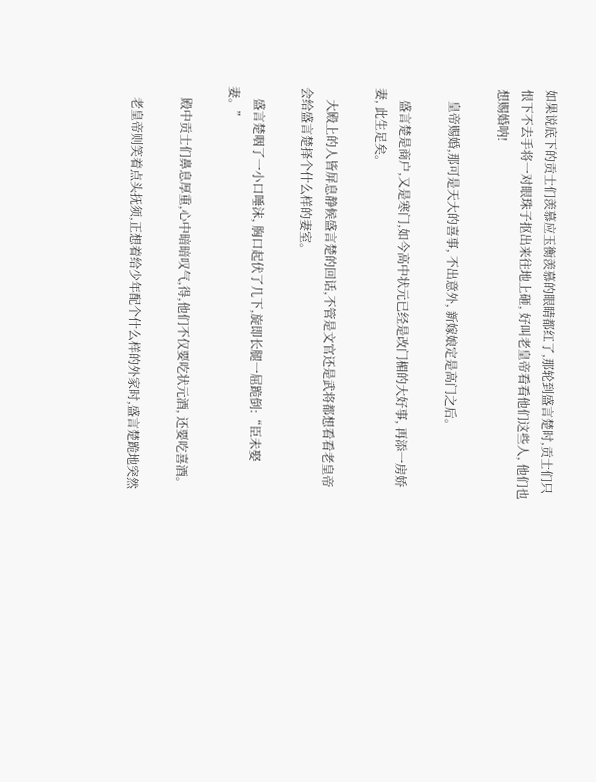如果说底下的贡士们羡慕应玉衡羡慕的眼睛都红了,那轮到盛言楚时,贡士们只恨下不去手将一对眼珠子抠出来往地上砸, 好叫老皇帝看看他们这些人, 他们也想赐婚呐!

    皇帝赐婚,那可是天大的喜事, 不出意外, 新嫁娘定是高门之后。

    盛言楚是商户,又是寒门,如今高中状元已经是改门楣的大好事, 再添一房娇妻, 此生足矣。

    大殿上的人皆屏息静候盛言楚的回话,不管是文官还是武将都想看看老皇帝会给盛言楚择个什么样的妻室。

    盛言楚咽了一小口唾沫, 胸口起伏了几下,旋即长腿一屈跪倒:“臣未娶妻。”

    殿中贡士们鼻息厚重,心中暗暗叹气,得,他们不仅要吃状元酒, 还要吃喜酒。

    老皇帝则笑着点头抚须,正想着给少年配个什么样的外家时,盛言楚跪地突然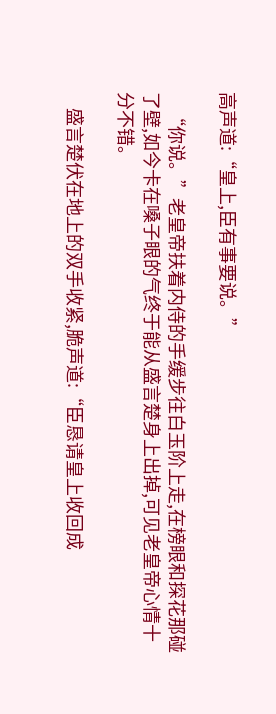高声道:“皇上,臣有事要说。”

    “你说。”老皇帝扶着内侍的手缓步往白玉阶上走,在榜眼和探花那碰了壁,如今卡在嗓子眼的气终于能从盛言楚身上出掉,可见老皇帝心情十分不错。

    盛言楚伏在地上的双手收紧,脆声道:“臣恳请皇上收回成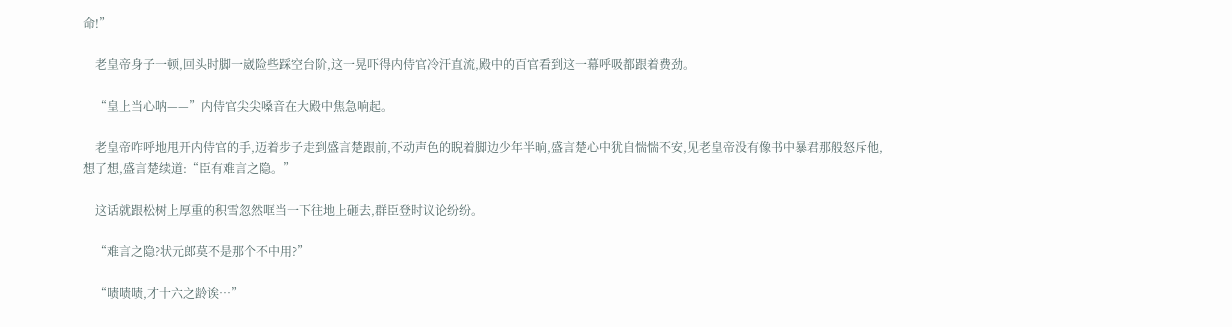命!”

    老皇帝身子一顿,回头时脚一崴险些踩空台阶,这一晃吓得内侍官冷汗直流,殿中的百官看到这一幕呼吸都跟着费劲。

    “皇上当心呐——”内侍官尖尖嗓音在大殿中焦急响起。

    老皇帝咋呼地甩开内侍官的手,迈着步子走到盛言楚跟前,不动声色的睨着脚边少年半晌,盛言楚心中犹自惴惴不安,见老皇帝没有像书中暴君那般怒斥他,想了想,盛言楚续道:“臣有难言之隐。”

    这话就跟松树上厚重的积雪忽然哐当一下往地上砸去,群臣登时议论纷纷。

    “难言之隐?状元郎莫不是那个不中用?”

    “啧啧啧,才十六之龄诶…”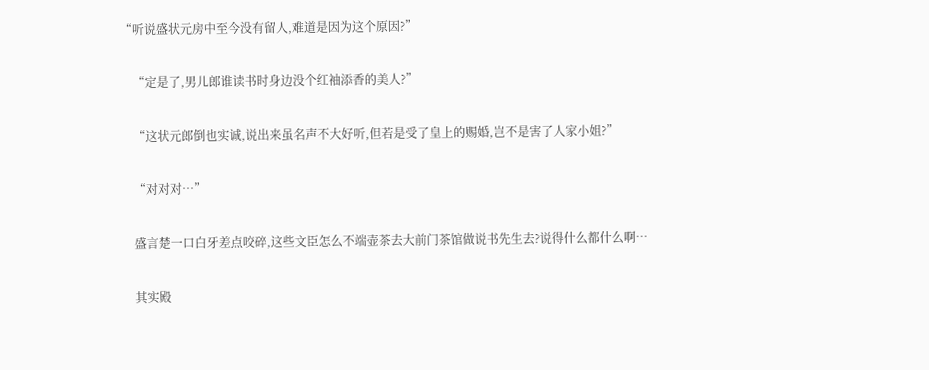“听说盛状元房中至今没有留人,难道是因为这个原因?”

    “定是了,男儿郎谁读书时身边没个红袖添香的美人?”

    “这状元郎倒也实诚,说出来虽名声不大好听,但若是受了皇上的赐婚,岂不是害了人家小姐?”

    “对对对…”

    盛言楚一口白牙差点咬碎,这些文臣怎么不端壶茶去大前门茶馆做说书先生去?说得什么都什么啊…

    其实殿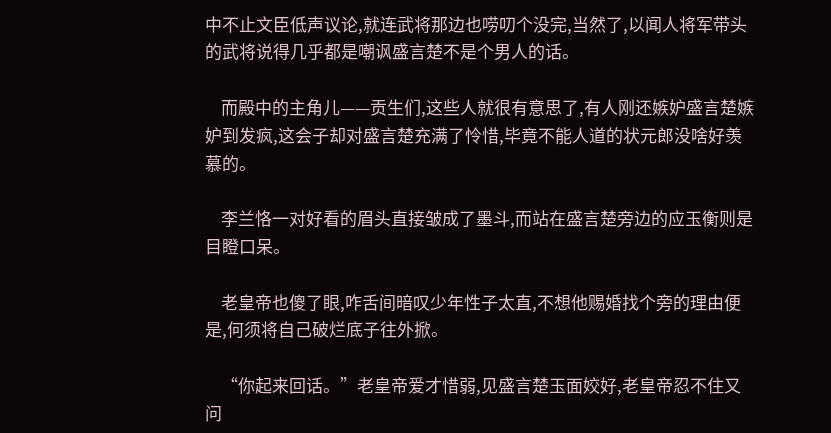中不止文臣低声议论,就连武将那边也唠叨个没完,当然了,以闻人将军带头的武将说得几乎都是嘲讽盛言楚不是个男人的话。

    而殿中的主角儿——贡生们,这些人就很有意思了,有人刚还嫉妒盛言楚嫉妒到发疯,这会子却对盛言楚充满了怜惜,毕竟不能人道的状元郎没啥好羡慕的。

    李兰恪一对好看的眉头直接皱成了墨斗,而站在盛言楚旁边的应玉衡则是目瞪口呆。

    老皇帝也傻了眼,咋舌间暗叹少年性子太直,不想他赐婚找个旁的理由便是,何须将自己破烂底子往外掀。

    “你起来回话。”老皇帝爱才惜弱,见盛言楚玉面姣好,老皇帝忍不住又问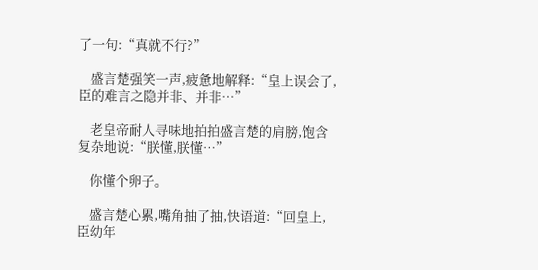了一句:“真就不行?”

    盛言楚强笑一声,疲惫地解释:“皇上误会了,臣的难言之隐并非、并非…”

    老皇帝耐人寻味地拍拍盛言楚的肩膀,饱含复杂地说:“朕懂,朕懂…”

    你懂个卵子。

    盛言楚心累,嘴角抽了抽,快语道:“回皇上,臣幼年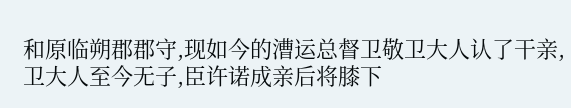和原临朔郡郡守,现如今的漕运总督卫敬卫大人认了干亲,卫大人至今无子,臣许诺成亲后将膝下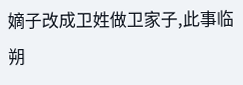嫡子改成卫姓做卫家子,此事临朔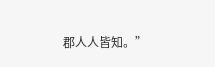郡人人皆知。”